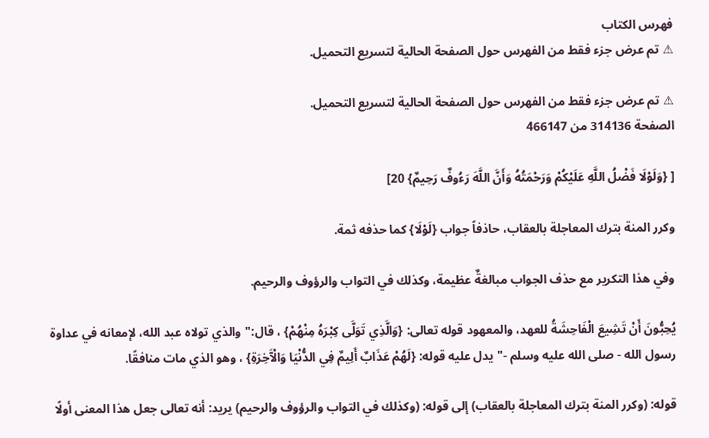فهرس الكتاب
⚠ تم عرض جزء فقط من الفهرس حول الصفحة الحالية لتسريع التحميل.

⚠ تم عرض جزء فقط من الفهرس حول الصفحة الحالية لتسريع التحميل.
الصفحة 314136 من 466147

[ {وَلَوْلَا فَضْلُ اللَّهِ عَلَيْكُمْ وَرَحْمَتُهُ وَأَنَّ اللَّهَ رَءُوفٌ رَحِيمٌ} 20]

وكرر المنة بترك المعاجلة بالعقاب، حاذفاً جواب {لَوْلَا} كما حذفه ثمة.

وفي هذا التكرير مع حذف الجواب مبالغةٌ عظيمة، وكذلك في التواب والرؤوف والرحيم.

يُحِبُّونَ أَنْ تَشِيعَ الْفَاحِشَةُ للعهد، والمعهود قوله تعالى: {وَالَّذِي تَوَلَّى كِبْرَهُ مِنْهُمْ} ، قال:"والذي تولاه عبد الله، لإمعانه في عداوة رسول الله - صلى الله عليه وسلم -"يدل عليه قوله: {لَهُمْ عَذَابٌ أَلِيمٌ فِي الدُّنْيَا وَالْآَخِرَةِ} ، وهو الذي مات منافقًا.

قوله: (وكرر المنة بترك المعاجلة بالعقاب) إلى قوله: (وكذلك في التواب والرؤوف والرحيم) يريد: أنه تعالى جعل هذا المعنى أولًا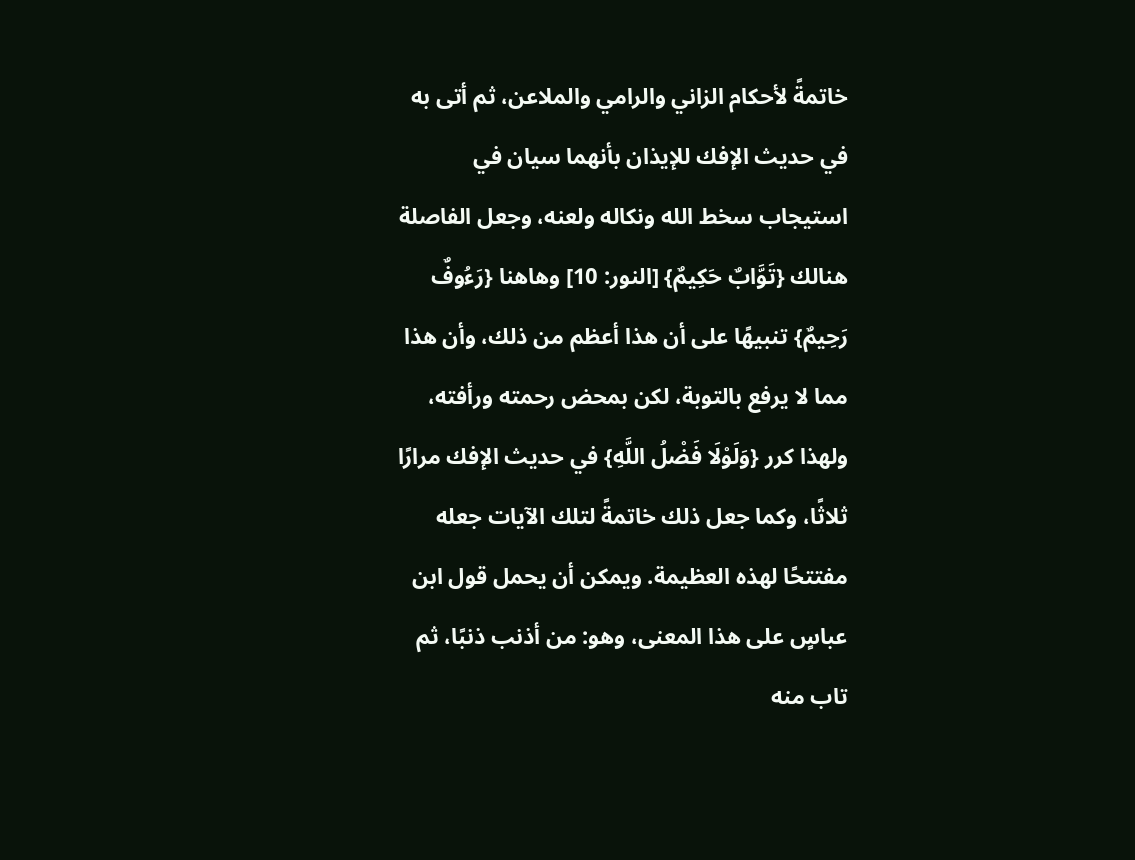خاتمةً لأحكام الزاني والرامي والملاعن، ثم أتى به في حديث الإفك للإيذان بأنهما سيان في استيجاب سخط الله ونكاله ولعنه، وجعل الفاصلة هنالك {تَوَّابٌ حَكِيمٌ} [النور: 10] وهاهنا {رَءُوفٌ رَحِيمٌ} تنبيهًا على أن هذا أعظم من ذلك، وأن هذا مما لا يرفع بالتوبة، لكن بمحض رحمته ورأفته، ولهذا كرر {وَلَوْلَا فَضْلُ اللَّهِ} في حديث الإفك مرارًا ثلاثًا، وكما جعل ذلك خاتمةً لتلك الآيات جعله مفتتحًا لهذه العظيمة. ويمكن أن يحمل قول ابن عباسٍ على هذا المعنى، وهو: من أذنب ذنبًا، ثم تاب منه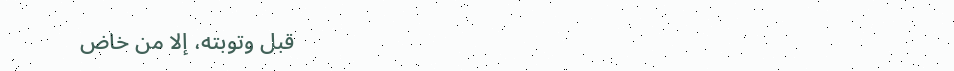قبل وتوبته، إلا من خاض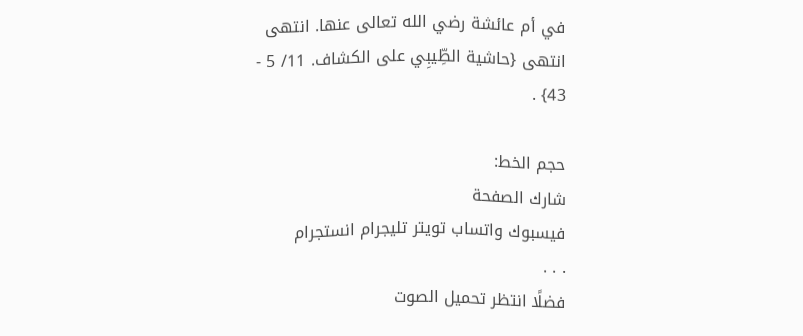في أم عائشة رضي الله تعالى عنها. انتهى انتهى {حاشية الطِّيبِي على الكشاف. 11/ 5 - 43} .

حجم الخط:
شارك الصفحة
فيسبوك واتساب تويتر تليجرام انستجرام
. . .
فضلًا انتظر تحميل الصوت